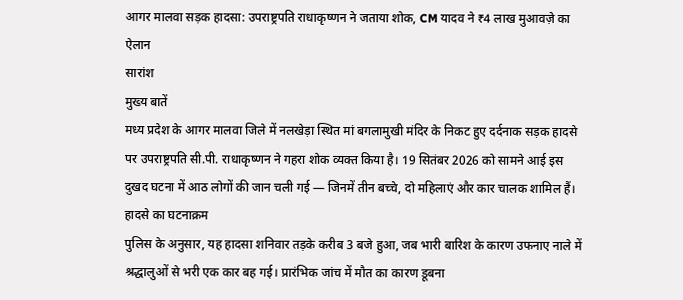आगर मालवा सड़क हादसा: उपराष्ट्रपति राधाकृष्णन ने जताया शोक, CM यादव ने ₹4 लाख मुआवज़े का ऐलान
सारांश
मुख्य बातें
मध्य प्रदेश के आगर मालवा जिले में नलखेड़ा स्थित मां बगलामुखी मंदिर के निकट हुए दर्दनाक सड़क हादसे पर उपराष्ट्रपति सी.पी. राधाकृष्णन ने गहरा शोक व्यक्त किया है। 19 सितंबर 2026 को सामने आई इस दुखद घटना में आठ लोगों की जान चली गई — जिनमें तीन बच्चे, दो महिलाएं और कार चालक शामिल हैं।
हादसे का घटनाक्रम
पुलिस के अनुसार, यह हादसा शनिवार तड़के करीब 3 बजे हुआ, जब भारी बारिश के कारण उफनाए नाले में श्रद्धालुओं से भरी एक कार बह गई। प्रारंभिक जांच में मौत का कारण डूबना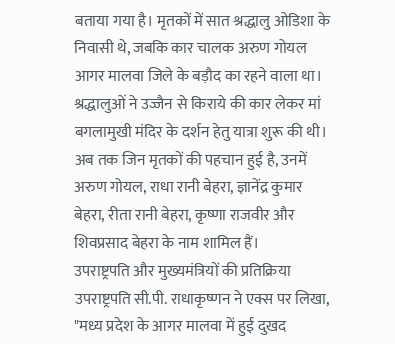बताया गया है। मृतकों में सात श्रद्धालु ओडिशा के निवासी थे, जबकि कार चालक अरुण गोयल आगर मालवा जिले के बड़ौद का रहने वाला था।
श्रद्धालुओं ने उज्जैन से किराये की कार लेकर मां बगलामुखी मंदिर के दर्शन हेतु यात्रा शुरू की थी। अब तक जिन मृतकों की पहचान हुई है, उनमें अरुण गोयल, राधा रानी बेहरा, ज्ञानेंद्र कुमार बेहरा, रीता रानी बेहरा, कृष्णा राजवीर और शिवप्रसाद बेहरा के नाम शामिल हैं।
उपराष्ट्रपति और मुख्यमंत्रियों की प्रतिक्रिया
उपराष्ट्रपति सी.पी. राधाकृष्णन ने एक्स पर लिखा, "मध्य प्रदेश के आगर मालवा में हुई दुखद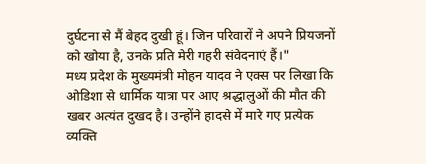दुर्घटना से मैं बेहद दुखी हूं। जिन परिवारों ने अपने प्रियजनों को खोया है, उनके प्रति मेरी गहरी संवेदनाएं हैं।"
मध्य प्रदेश के मुख्यमंत्री मोहन यादव ने एक्स पर लिखा कि ओडिशा से धार्मिक यात्रा पर आए श्रद्धालुओं की मौत की खबर अत्यंत दुखद है। उन्होंने हादसे में मारे गए प्रत्येक व्यक्ति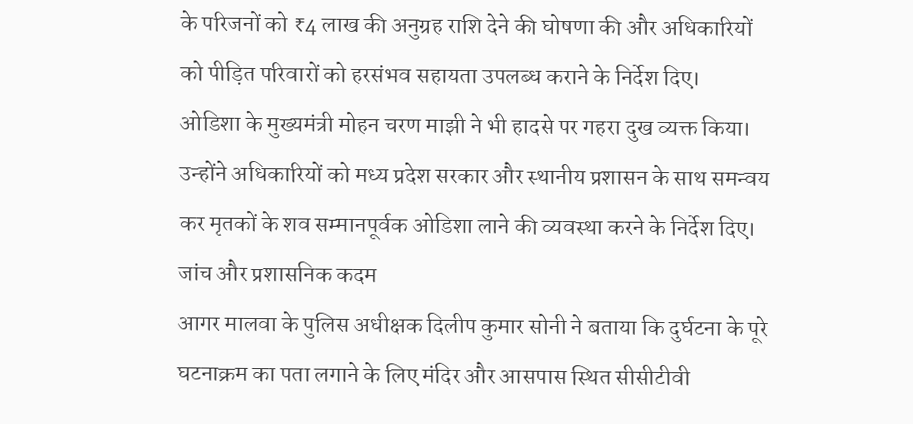के परिजनों को ₹4 लाख की अनुग्रह राशि देने की घोषणा की और अधिकारियों को पीड़ित परिवारों को हरसंभव सहायता उपलब्ध कराने के निर्देश दिए।
ओडिशा के मुख्यमंत्री मोहन चरण माझी ने भी हादसे पर गहरा दुख व्यक्त किया। उन्होंने अधिकारियों को मध्य प्रदेश सरकार और स्थानीय प्रशासन के साथ समन्वय कर मृतकों के शव सम्मानपूर्वक ओडिशा लाने की व्यवस्था करने के निर्देश दिए।
जांच और प्रशासनिक कदम
आगर मालवा के पुलिस अधीक्षक दिलीप कुमार सोनी ने बताया कि दुर्घटना के पूरे घटनाक्रम का पता लगाने के लिए मंदिर और आसपास स्थित सीसीटीवी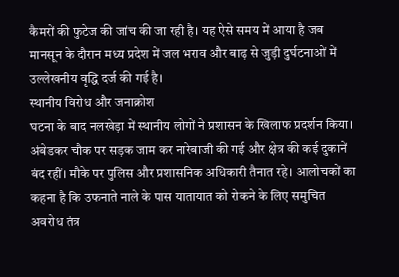कैमरों की फुटेज की जांच की जा रही है। यह ऐसे समय में आया है जब मानसून के दौरान मध्य प्रदेश में जल भराव और बाढ़ से जुड़ी दुर्घटनाओं में उल्लेखनीय वृद्धि दर्ज की गई है।
स्थानीय विरोध और जनाक्रोश
घटना के बाद नलखेड़ा में स्थानीय लोगों ने प्रशासन के खिलाफ प्रदर्शन किया। अंबेडकर चौक पर सड़क जाम कर नारेबाजी की गई और क्षेत्र की कई दुकानें बंद रहीं। मौके पर पुलिस और प्रशासनिक अधिकारी तैनात रहे। आलोचकों का कहना है कि उफनाते नाले के पास यातायात को रोकने के लिए समुचित अवरोध तंत्र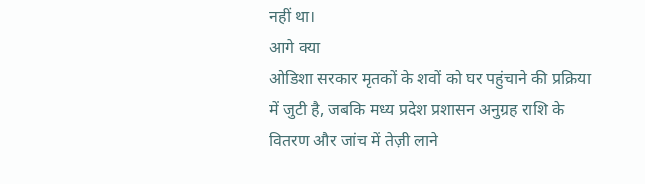नहीं था।
आगे क्या
ओडिशा सरकार मृतकों के शवों को घर पहुंचाने की प्रक्रिया में जुटी है, जबकि मध्य प्रदेश प्रशासन अनुग्रह राशि के वितरण और जांच में तेज़ी लाने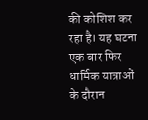की कोशिश कर रहा है। यह घटना एक बार फिर धार्मिक यात्राओं के दौरान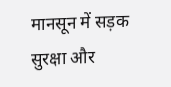मानसून में सड़क सुरक्षा और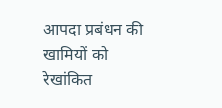आपदा प्रबंधन की खामियों को रेखांकित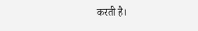करती है।